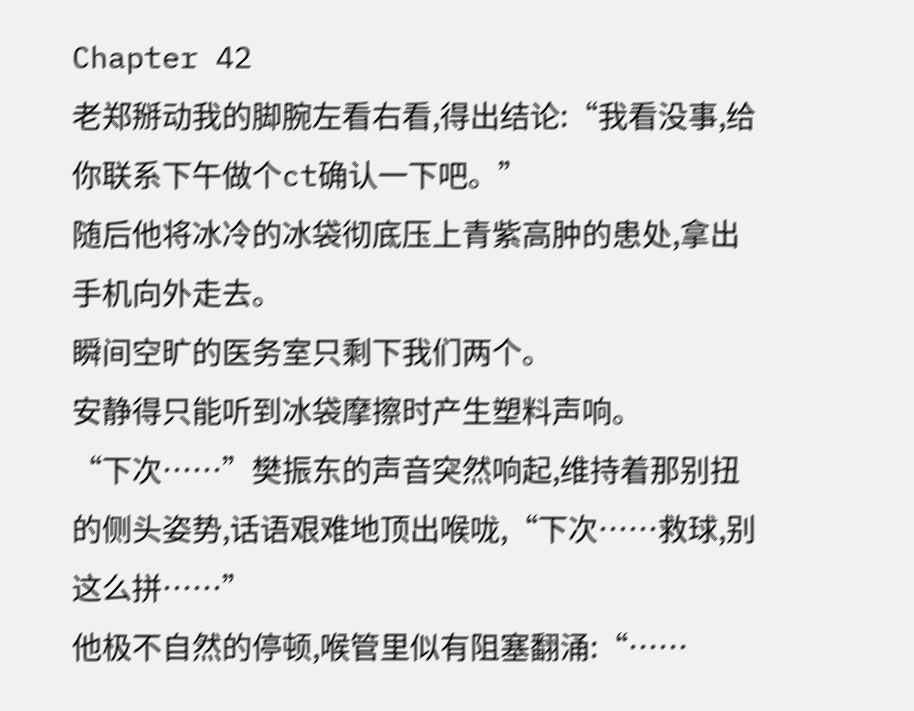Chapter 42
老郑掰动我的脚腕左看右看,得出结论:“我看没事,给你联系下午做个ct确认一下吧。”
随后他将冰冷的冰袋彻底压上青紫高肿的患处,拿出手机向外走去。
瞬间空旷的医务室只剩下我们两个。
安静得只能听到冰袋摩擦时产生塑料声响。
“下次……”樊振东的声音突然响起,维持着那别扭的侧头姿势,话语艰难地顶出喉咙,“下次……救球,别这么拼……”
他极不自然的停顿,喉管里似有阻塞翻涌:“……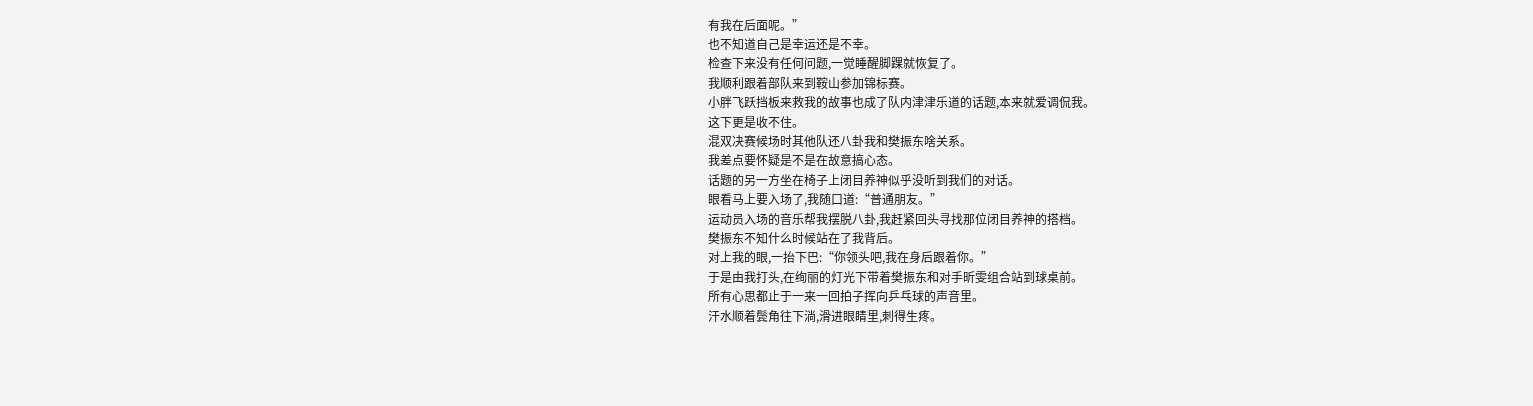有我在后面呢。”
也不知道自己是幸运还是不幸。
检查下来没有任何问题,一觉睡醒脚踝就恢复了。
我顺利跟着部队来到鞍山参加锦标赛。
小胖飞跃挡板来救我的故事也成了队内津津乐道的话题,本来就爱调侃我。
这下更是收不住。
混双决赛候场时其他队还八卦我和樊振东啥关系。
我差点要怀疑是不是在故意搞心态。
话题的另一方坐在椅子上闭目养神似乎没听到我们的对话。
眼看马上要入场了,我随口道:“普通朋友。”
运动员入场的音乐帮我摆脱八卦,我赶紧回头寻找那位闭目养神的搭档。
樊振东不知什么时候站在了我背后。
对上我的眼,一抬下巴:“你领头吧,我在身后跟着你。”
于是由我打头,在绚丽的灯光下带着樊振东和对手昕雯组合站到球桌前。
所有心思都止于一来一回拍子挥向乒乓球的声音里。
汗水顺着鬓角往下淌,滑进眼睛里,刺得生疼。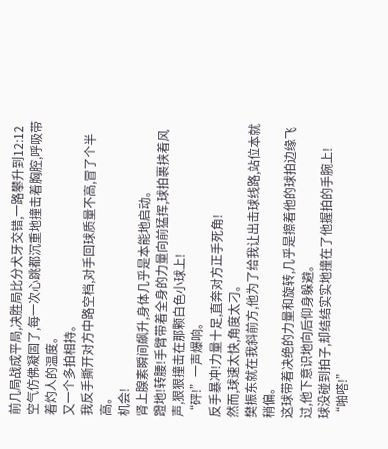前几局战成平局,决胜局比分犬牙交错,一路攀升到12:12
空气仿佛凝固了,每一次心跳都沉重地撞击着胸腔,呼吸带着灼人的温度。
又一个多拍相持。
我反手撕开对方中路空档,对手回球质量不高,冒了个半高。
机会!
肾上腺素瞬间飙升,身体几乎是本能地启动。
蹬地!转腰!手臂带着全身的力量向前猛挥,球拍裹挟着风声,狠狠撞击在那颗白色小球上!
“砰!”一声爆响。
反手暴冲!力量十足,直奔对方正手死角!
然而,球速太快,角度太刁。
樊振东就在我斜前方,他为了给我让出击球线路,站位本就稍偏。
这球带着决绝的力量和旋转,几乎是擦着他的球拍边缘飞过,他下意识地向后仰身躲避。
球没碰到拍子,却结结实实地撞在了他握拍的手腕上!
“啪嗒!”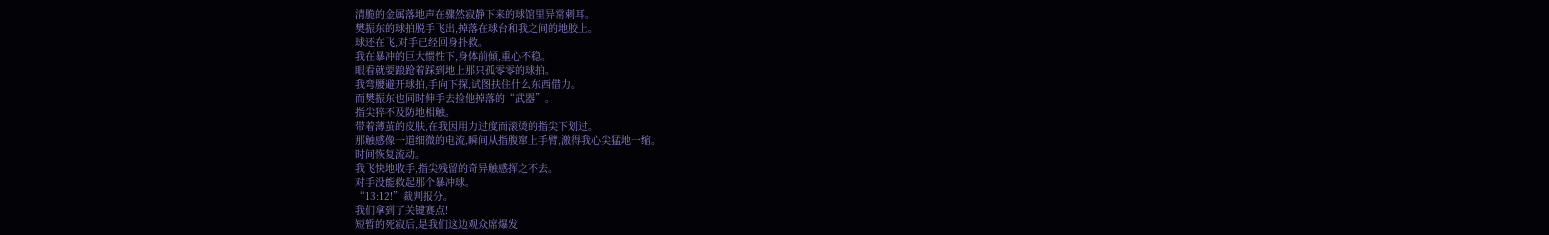清脆的金属落地声在骤然寂静下来的球馆里异常刺耳。
樊振东的球拍脱手飞出,掉落在球台和我之间的地胶上。
球还在飞,对手已经回身扑救。
我在暴冲的巨大惯性下,身体前倾,重心不稳。
眼看就要踉跄着踩到地上那只孤零零的球拍。
我弯腰避开球拍,手向下探,试图扶住什么东西借力。
而樊振东也同时伸手去捡他掉落的“武器”。
指尖猝不及防地相触。
带着薄茧的皮肤,在我因用力过度而滚烫的指尖下划过。
那触感像一道细微的电流,瞬间从指腹窜上手臂,激得我心尖猛地一缩。
时间恢复流动。
我飞快地收手,指尖残留的奇异触感挥之不去。
对手没能救起那个暴冲球。
“13:12!”裁判报分。
我们拿到了关键赛点!
短暂的死寂后,是我们这边观众席爆发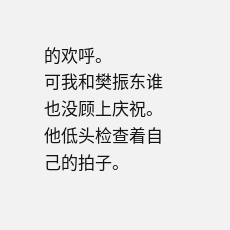的欢呼。
可我和樊振东谁也没顾上庆祝。
他低头检查着自己的拍子。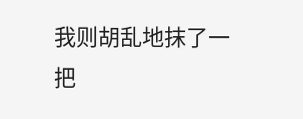我则胡乱地抹了一把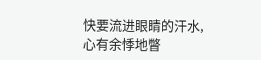快要流进眼睛的汗水,心有余悸地瞥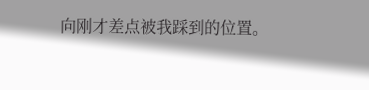向刚才差点被我踩到的位置。